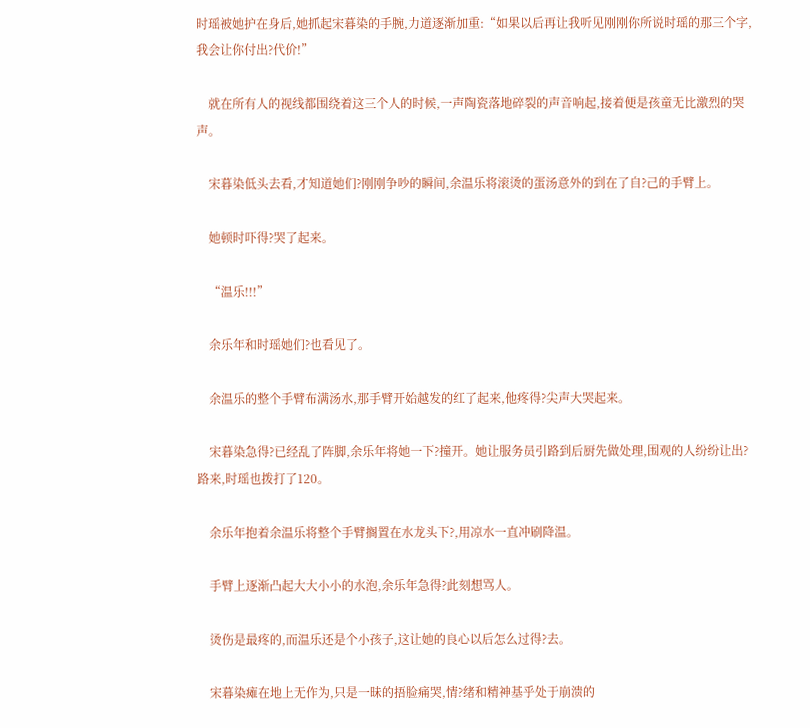时瑶被她护在身后,她抓起宋暮染的手腕,力道逐渐加重:“如果以后再让我听见刚刚你所说时瑶的那三个字,我会让你付出?代价!”

    就在所有人的视线都围绕着这三个人的时候,一声陶瓷落地碎裂的声音响起,接着便是孩童无比激烈的哭声。

    宋暮染低头去看,才知道她们?刚刚争吵的瞬间,余温乐将滚烫的蛋汤意外的到在了自?己的手臂上。

    她顿时吓得?哭了起来。

    “温乐!!!”

    余乐年和时瑶她们?也看见了。

    余温乐的整个手臂布满汤水,那手臂开始越发的红了起来,他疼得?尖声大哭起来。

    宋暮染急得?已经乱了阵脚,余乐年将她一下?撞开。她让服务员引路到后厨先做处理,围观的人纷纷让出?路来,时瑶也拨打了120。

    余乐年抱着余温乐将整个手臂搁置在水龙头下?,用凉水一直冲刷降温。

    手臂上逐渐凸起大大小小的水泡,余乐年急得?此刻想骂人。

    烫伤是最疼的,而温乐还是个小孩子,这让她的良心以后怎么过得?去。

    宋暮染瘫在地上无作为,只是一昧的捂脸痛哭,情?绪和精神基乎处于崩溃的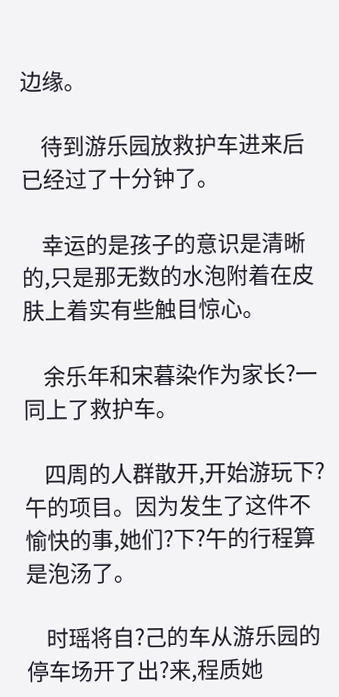边缘。

    待到游乐园放救护车进来后已经过了十分钟了。

    幸运的是孩子的意识是清晰的,只是那无数的水泡附着在皮肤上着实有些触目惊心。

    余乐年和宋暮染作为家长?一同上了救护车。

    四周的人群散开,开始游玩下?午的项目。因为发生了这件不愉快的事,她们?下?午的行程算是泡汤了。

    时瑶将自?己的车从游乐园的停车场开了出?来,程质她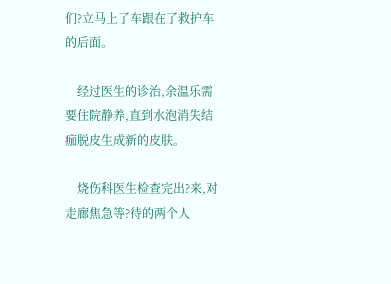们?立马上了车跟在了救护车的后面。

    经过医生的诊治,余温乐需要住院静养,直到水泡消失结痂脱皮生成新的皮肤。

    烧伤科医生检查完出?来,对走廊焦急等?待的两个人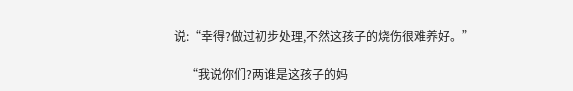说:“幸得?做过初步处理,不然这孩子的烧伤很难养好。”

    “我说你们?两谁是这孩子的妈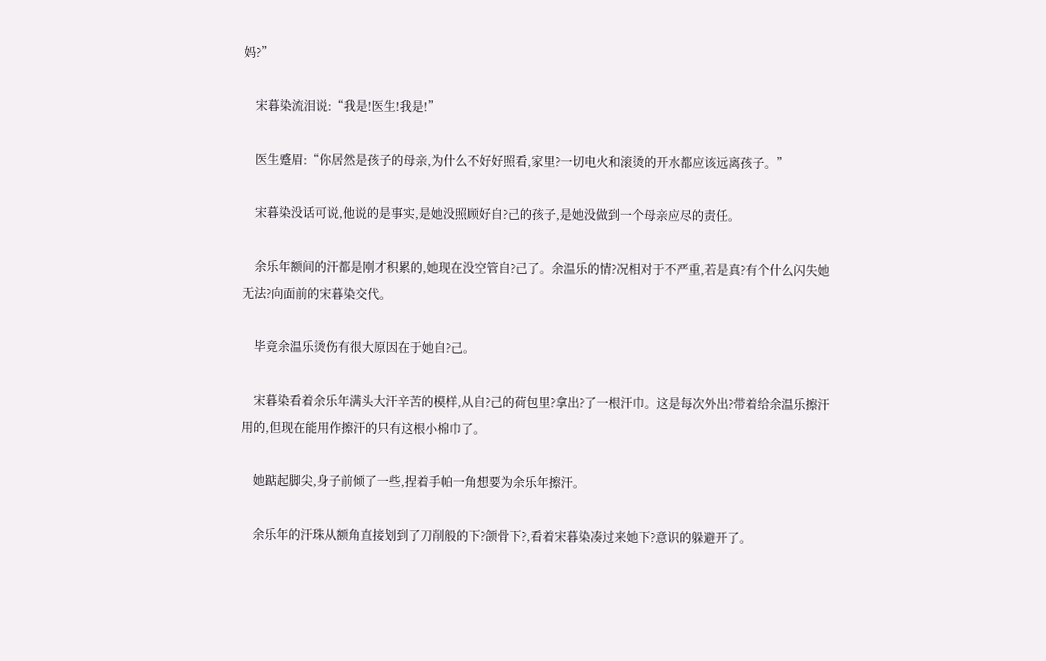妈?”

    宋暮染流泪说:“我是!医生!我是!”

    医生蹙眉:“你居然是孩子的母亲,为什么不好好照看,家里?一切电火和滚烫的开水都应该远离孩子。”

    宋暮染没话可说,他说的是事实,是她没照顾好自?己的孩子,是她没做到一个母亲应尽的责任。

    余乐年额间的汗都是刚才积累的,她现在没空管自?己了。余温乐的情?况相对于不严重,若是真?有个什么闪失她无法?向面前的宋暮染交代。

    毕竟余温乐烫伤有很大原因在于她自?己。

    宋暮染看着余乐年满头大汗辛苦的模样,从自?己的荷包里?拿出?了一根汗巾。这是每次外出?带着给余温乐擦汗用的,但现在能用作擦汗的只有这根小棉巾了。

    她踮起脚尖,身子前倾了一些,捏着手帕一角想要为余乐年擦汗。

    余乐年的汗珠从额角直接划到了刀削般的下?颌骨下?,看着宋暮染凑过来她下?意识的躲避开了。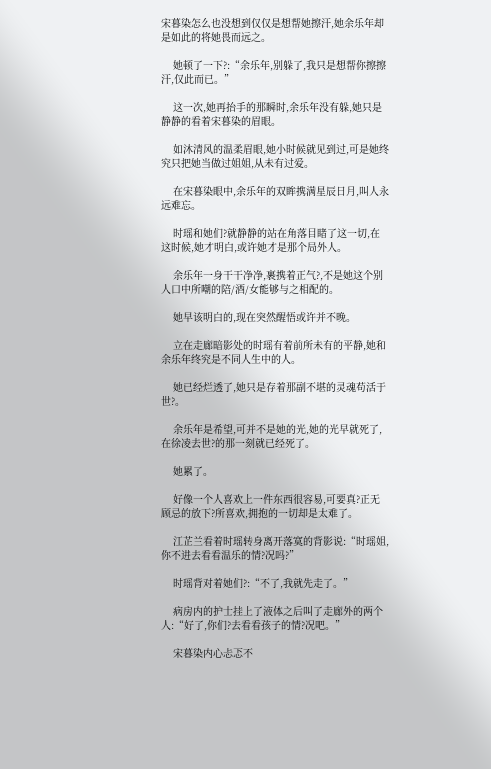宋暮染怎么也没想到仅仅是想帮她擦汗,她余乐年却是如此的将她畏而远之。

    她顿了一下?:“余乐年,别躲了,我只是想帮你擦擦汗,仅此而已。”

    这一次,她再抬手的那瞬时,余乐年没有躲,她只是静静的看着宋暮染的眉眼。

    如沐清风的温柔眉眼,她小时候就见到过,可是她终究只把她当做过姐姐,从未有过爱。

    在宋暮染眼中,余乐年的双眸携满星辰日月,叫人永远难忘。

    时瑶和她们?就静静的站在角落目睹了这一切,在这时候,她才明白,或许她才是那个局外人。

    余乐年一身干干净净,裹携着正气?,不是她这个别人口中所嘲的陪/酒/女能够与之相配的。

    她早该明白的,现在突然醒悟或许并不晚。

    立在走廊暗影处的时瑶有着前所未有的平静,她和余乐年终究是不同人生中的人。

    她已经烂透了,她只是存着那副不堪的灵魂苟活于世?。

    余乐年是希望,可并不是她的光,她的光早就死了,在徐凌去世?的那一刻就已经死了。

    她累了。

    好像一个人喜欢上一件东西很容易,可要真?正无顾忌的放下?所喜欢,拥抱的一切却是太难了。

    江芷兰看着时瑶转身离开落寞的背影说:“时瑶姐,你不进去看看温乐的情?况吗?”

    时瑶背对着她们?:“不了,我就先走了。”

    病房内的护士挂上了液体之后叫了走廊外的两个人:“好了,你们?去看看孩子的情?况吧。”

    宋暮染内心忐忑不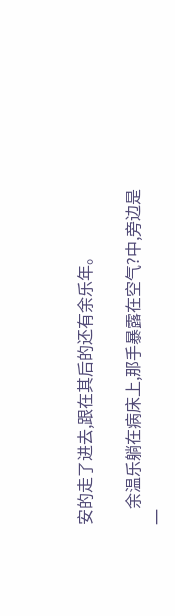安的走了进去,跟在其后的还有余乐年。

    余温乐躺在病床上,那手暴露在空气?中,旁边是一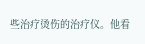些治疗烫伤的治疗仪。他看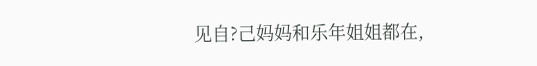见自?己妈妈和乐年姐姐都在,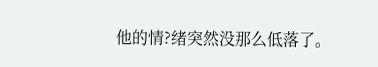他的情?绪突然没那么低落了。